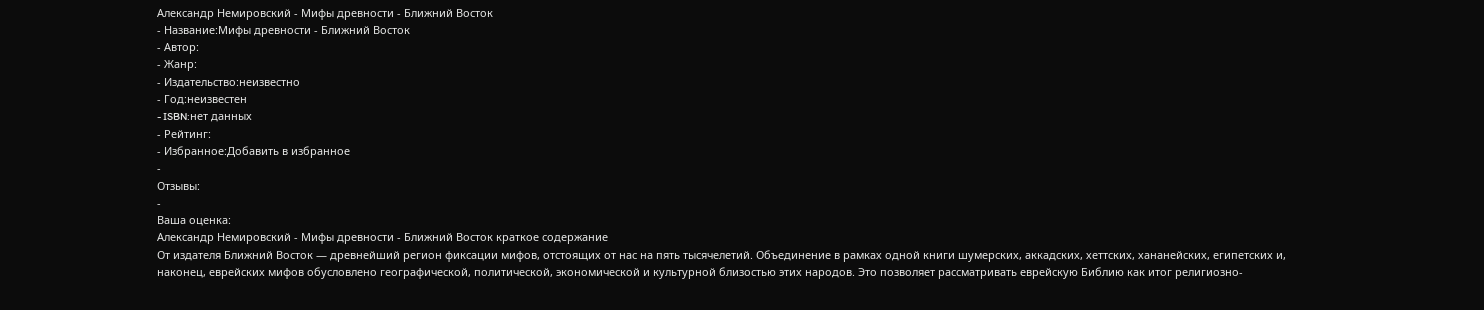Александр Немировский - Мифы древности - Ближний Восток
- Название:Мифы древности - Ближний Восток
- Автор:
- Жанр:
- Издательство:неизвестно
- Год:неизвестен
- ISBN:нет данных
- Рейтинг:
- Избранное:Добавить в избранное
-
Отзывы:
-
Ваша оценка:
Александр Немировский - Мифы древности - Ближний Восток краткое содержание
От издателя Ближний Восток — древнейший регион фиксации мифов, отстоящих от нас на пять тысячелетий. Объединение в рамках одной книги шумерских, аккадских, хеттских, хананейских, египетских и, наконец, еврейских мифов обусловлено географической, политической, экономической и культурной близостью этих народов. Это позволяет рассматривать еврейскую Библию как итог религиозно-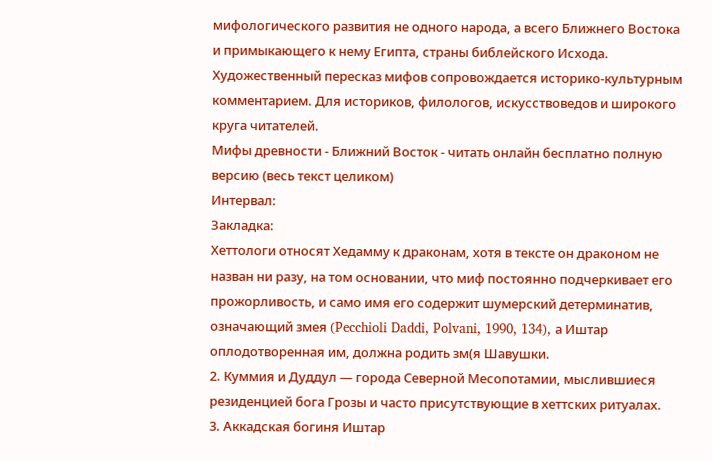мифологического развития не одного народа, а всего Ближнего Востока и примыкающего к нему Египта, страны библейского Исхода. Художественный пересказ мифов сопровождается историко-культурным комментарием. Для историков, филологов, искусствоведов и широкого круга читателей.
Мифы древности - Ближний Восток - читать онлайн бесплатно полную версию (весь текст целиком)
Интервал:
Закладка:
Хеттологи относят Хедамму к драконам, хотя в тексте он драконом не назван ни разу, на том основании, что миф постоянно подчеркивает его прожорливость, и само имя его содержит шумерский детерминатив, означающий змея (Pecchioli Daddi, Polvani, 1990, 134), а Иштар оплодотворенная им, должна родить зм(я Шавушки.
2. Куммия и Дуддул — города Северной Месопотамии, мыслившиеся резиденцией бога Грозы и часто присутствующие в хеттских ритуалах.
3. Аккадская богиня Иштар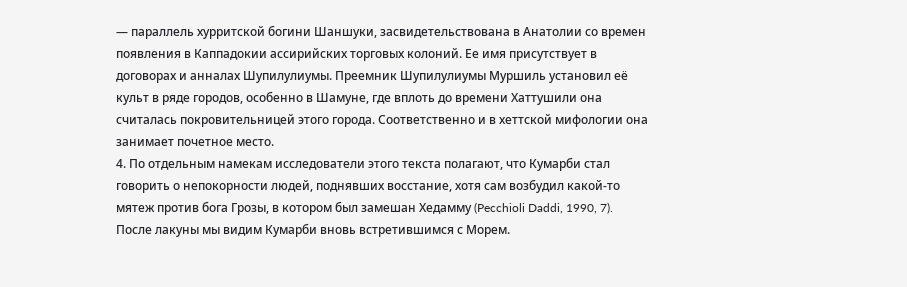— параллель хурритской богини Шаншуки, засвидетельствована в Анатолии со времен появления в Каппадокии ассирийских торговых колоний. Ее имя присутствует в договорах и анналах Шупилулиумы. Преемник Шупилулиумы Муршиль установил её культ в ряде городов, особенно в Шамуне, где вплоть до времени Хаттушили она считалась покровительницей этого города. Соответственно и в хеттской мифологии она занимает почетное место.
4. По отдельным намекам исследователи этого текста полагают, что Кумарби стал говорить о непокорности людей, поднявших восстание, хотя сам возбудил какой-то мятеж против бога Грозы, в котором был замешан Хедамму (Pecchioli Daddi, 1990, 7). После лакуны мы видим Кумарби вновь встретившимся с Морем.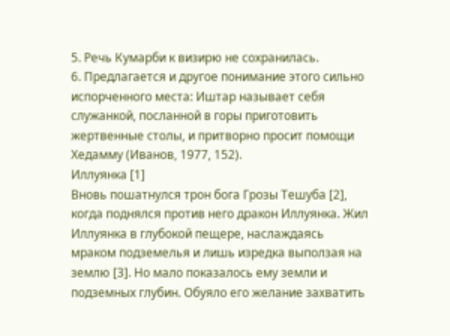5. Речь Кумарби к визирю не сохранилась.
6. Предлагается и другое понимание этого сильно испорченного места: Иштар называет себя служанкой, посланной в горы приготовить жертвенные столы, и притворно просит помощи Хедамму (Иванов, 1977, 152).
Иллуянка [1]
Вновь пошатнулся трон бога Грозы Тешуба [2], когда поднялся против него дракон Иллуянка. Жил Иллуянка в глубокой пещере, наслаждаясь мраком подземелья и лишь изредка выползая на землю [3]. Но мало показалось ему земли и подземных глубин. Обуяло его желание захватить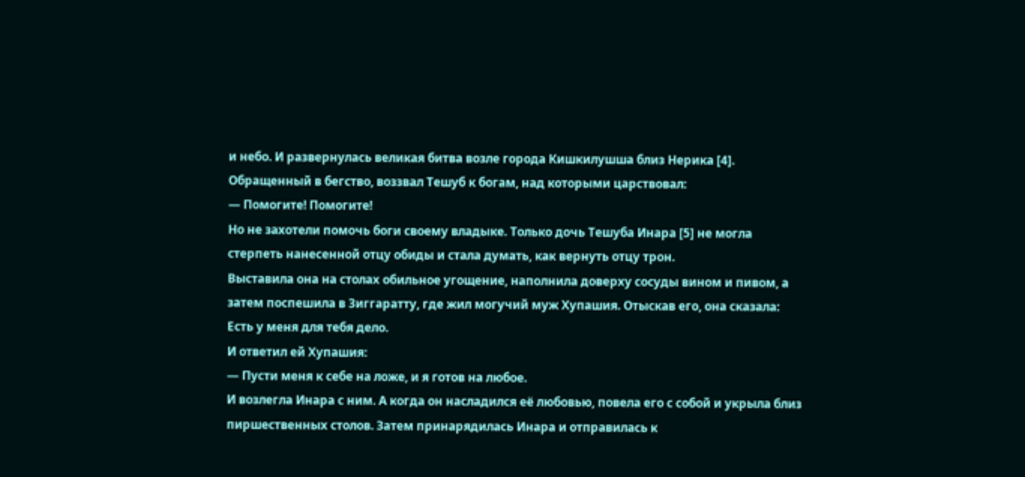и небо. И развернулась великая битва возле города Кишкилушша близ Нерика [4].
Обращенный в бегство, воззвал Тешуб к богам, над которыми царствовал:
— Помогите! Помогите!
Но не захотели помочь боги своему владыке. Только дочь Тешуба Инара [5] не могла стерпеть нанесенной отцу обиды и стала думать, как вернуть отцу трон.
Выставила она на столах обильное угощение, наполнила доверху сосуды вином и пивом, а затем поспешила в Зиггаратту, где жил могучий муж Хупашия. Отыскав его, она сказала:
Есть у меня для тебя дело.
И ответил ей Хупашия:
— Пусти меня к себе на ложе, и я готов на любое.
И возлегла Инара с ним. А когда он насладился её любовью, повела его с собой и укрыла близ пиршественных столов. Затем принарядилась Инара и отправилась к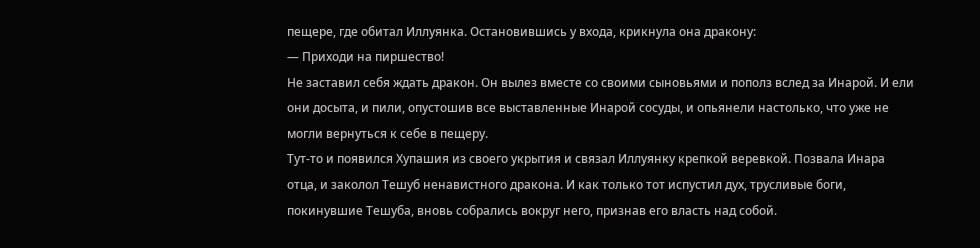пещере, где обитал Иллуянка. Остановившись у входа, крикнула она дракону:
— Приходи на пиршество!
Не заставил себя ждать дракон. Он вылез вместе со своими сыновьями и пополз вслед за Инарой. И ели они досыта, и пили, опустошив все выставленные Инарой сосуды, и опьянели настолько, что уже не могли вернуться к себе в пещеру.
Тут-то и появился Хупашия из своего укрытия и связал Иллуянку крепкой веревкой. Позвала Инара отца, и заколол Тешуб ненавистного дракона. И как только тот испустил дух, трусливые боги, покинувшие Тешуба, вновь собрались вокруг него, признав его власть над собой.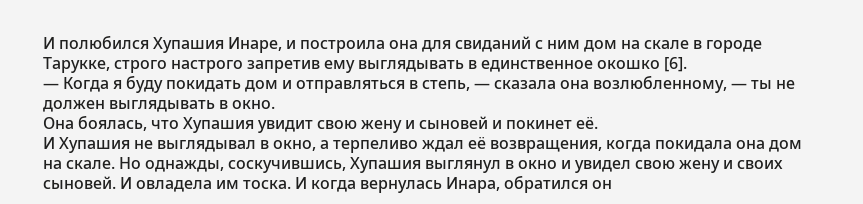И полюбился Хупашия Инаре, и построила она для свиданий с ним дом на скале в городе Тарукке, строго настрого запретив ему выглядывать в единственное окошко [6].
— Когда я буду покидать дом и отправляться в степь, — сказала она возлюбленному, — ты не должен выглядывать в окно.
Она боялась, что Хупашия увидит свою жену и сыновей и покинет её.
И Хупашия не выглядывал в окно, а терпеливо ждал её возвращения, когда покидала она дом на скале. Но однажды, соскучившись, Хупашия выглянул в окно и увидел свою жену и своих сыновей. И овладела им тоска. И когда вернулась Инара, обратился он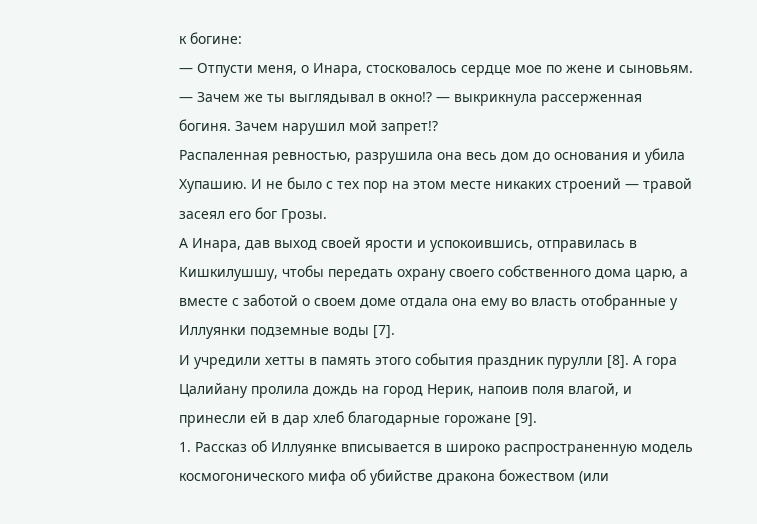к богине:
— Отпусти меня, о Инара, стосковалось сердце мое по жене и сыновьям.
— Зачем же ты выглядывал в окно!? — выкрикнула рассерженная богиня. Зачем нарушил мой запрет!?
Распаленная ревностью, разрушила она весь дом до основания и убила Хупашию. И не было с тех пор на этом месте никаких строений — травой засеял его бог Грозы.
А Инара, дав выход своей ярости и успокоившись, отправилась в Кишкилушшу, чтобы передать охрану своего собственного дома царю, а вместе с заботой о своем доме отдала она ему во власть отобранные у Иллуянки подземные воды [7].
И учредили хетты в память этого события праздник пурулли [8]. А гора Цалийану пролила дождь на город Нерик, напоив поля влагой, и принесли ей в дар хлеб благодарные горожане [9].
1. Рассказ об Иллуянке вписывается в широко распространенную модель космогонического мифа об убийстве дракона божеством (или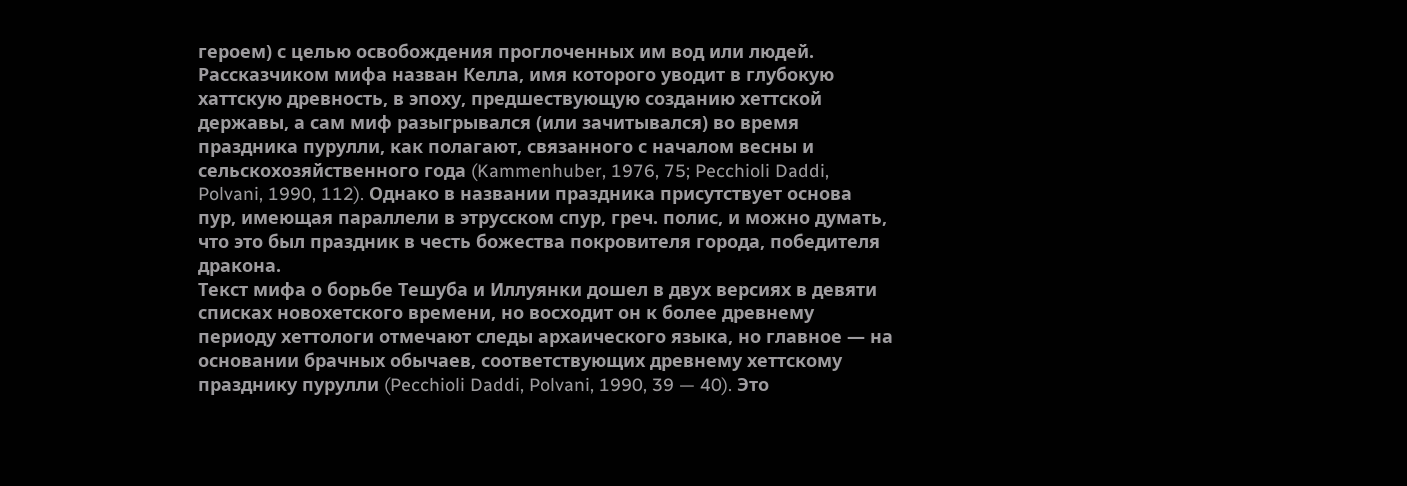героем) с целью освобождения проглоченных им вод или людей. Рассказчиком мифа назван Келла, имя которого уводит в глубокую хаттскую древность, в эпоху, предшествующую созданию хеттской державы, а сам миф разыгрывался (или зачитывался) во время праздника пурулли, как полагают, связанного с началом весны и сельскохозяйственного года (Kammenhuber, 1976, 75; Pecchioli Daddi, Polvani, 1990, 112). Однако в названии праздника присутствует основа пур, имеющая параллели в этрусском спур, греч. полис, и можно думать, что это был праздник в честь божества покровителя города, победителя дракона.
Текст мифа о борьбе Тешуба и Иллуянки дошел в двух версиях в девяти списках новохетского времени, но восходит он к более древнему периоду хеттологи отмечают следы архаического языка, но главное — на основании брачных обычаев, соответствующих древнему хеттскому празднику пурулли (Pecchioli Daddi, Polvani, 1990, 39 — 40). Это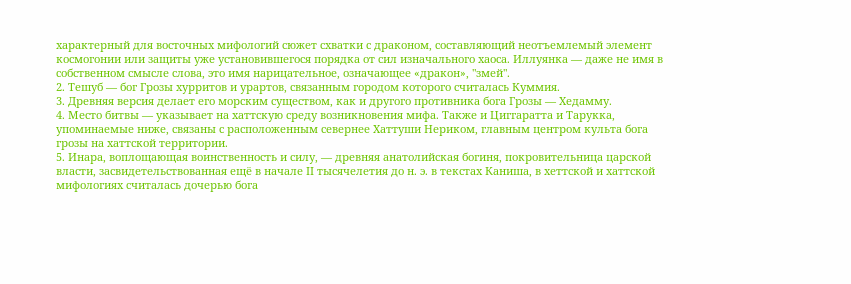характерный для восточных мифологий сюжет схватки с драконом, составляющий неотъемлемый элемент космогонии или защиты уже установившегося порядка от сил изначального хаоса. Иллуянка — даже не имя в собственном смысле слова, это имя нарицательное, означающее «дракон», "змей".
2. Тешуб — бог Грозы хурритов и урартов, связанным городом которого считалась Куммия.
3. Древняя версия делает его морским существом, как и другого противника бога Грозы — Хедамму.
4. Место битвы — указывает на хаттскую среду возникновения мифа. Также и Циггаратта и Тарукка, упоминаемые ниже, связаны с расположенным севернее Хаттуши Нериком, главным центром культа бога грозы на хаттской территории.
5. Инара, воплощающая воинственность и силу, — древняя анатолийская богиня, покровительница царской власти, засвидетельствованная ещё в начале II тысячелетия до н. э. в текстах Каниша, в хеттской и хаттской мифологиях считалась дочерью бога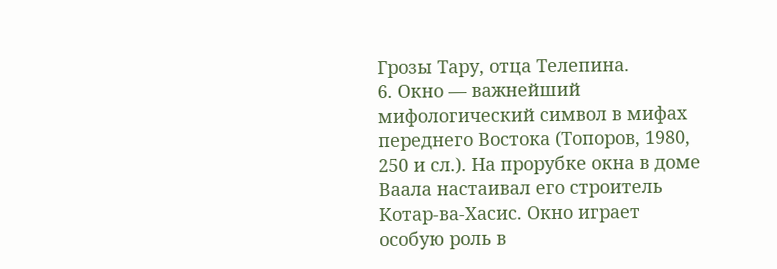Грозы Тару, отца Телепина.
6. Окно — важнейший мифологический символ в мифах переднего Востока (Топоров, 1980, 250 и сл.). На прорубке окна в доме Ваала настаивал его строитель Котар-ва-Хасис. Окно играет особую роль в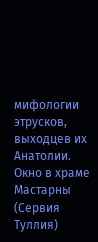мифологии этрусков, выходцев их Анатолии. Окно в храме Мастарны (Сервия Туллия)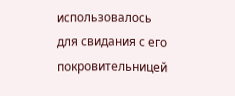использовалось для свидания с его покровительницей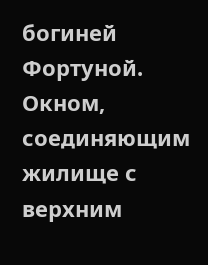богиней Фортуной. Окном, соединяющим жилище с верхним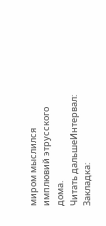миром мыслился имплювий этрусского дома.
Читать дальшеИнтервал:
Закладка: